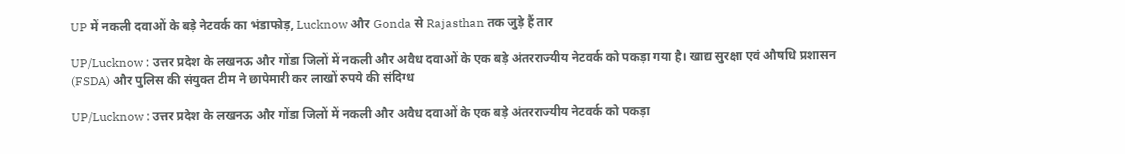UP में नकली दवाओं के बड़े नेटवर्क का भंडाफोड़, Lucknow और Gonda से Rajasthan तक जुड़े हैं तार

UP/Lucknow : उत्तर प्रदेश के लखनऊ और गोंडा जिलों में नकली और अवैध दवाओं के एक बड़े अंतरराज्यीय नेटवर्क को पकड़ा गया है। खाद्य सुरक्षा एवं औषधि प्रशासन (FSDA) और पुलिस की संयुक्त टीम ने छापेमारी कर लाखों रुपये की संदिग्ध

UP/Lucknow : उत्तर प्रदेश के लखनऊ और गोंडा जिलों में नकली और अवैध दवाओं के एक बड़े अंतरराज्यीय नेटवर्क को पकड़ा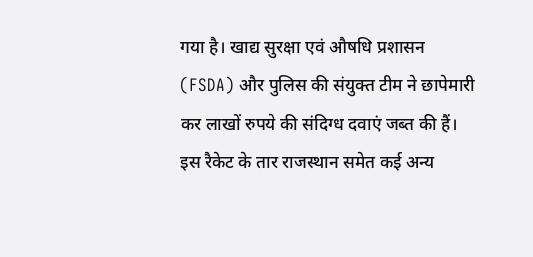गया है। खाद्य सुरक्षा एवं औषधि प्रशासन (FSDA) और पुलिस की संयुक्त टीम ने छापेमारी कर लाखों रुपये की संदिग्ध दवाएं जब्त की हैं। इस रैकेट के तार राजस्थान समेत कई अन्य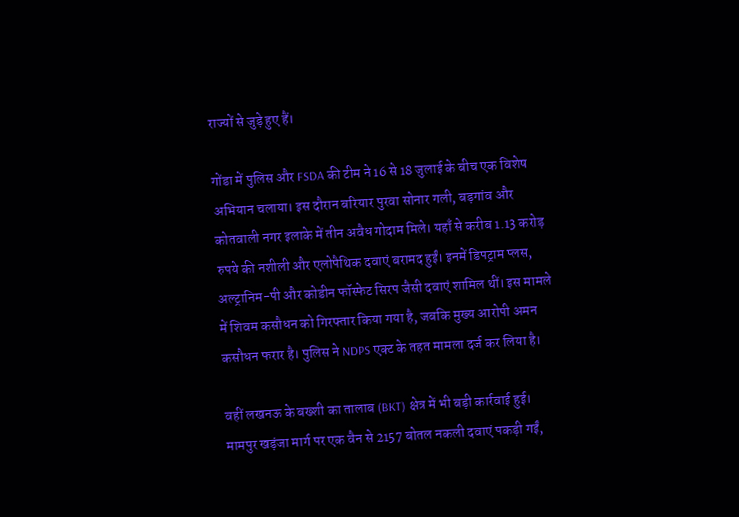राज्यों से जुड़े हुए हैं।

गोंडा में पुलिस और FSDA की टीम ने 16 से 18 जुलाई के बीच एक विशेष अभियान चलाया। इस दौरान बरियार पुरवा सोनार गली, बड़गांव और कोतवाली नगर इलाके में तीन अवैध गोदाम मिले। यहाँ से करीब 1.13 करोड़ रुपये की नशीली और एलोपैथिक दवाएं बरामद हुईं। इनमें डिपट्राम प्लस, अल्ट्रानिम-पी और कोडीन फॉस्फेट सिरप जैसी दवाएं शामिल थीं। इस मामले में शिवम कसौधन को गिरफ्तार किया गया है, जबकि मुख्य आरोपी अमन कसौधन फरार है। पुलिस ने NDPS एक्ट के तहत मामला दर्ज कर लिया है।

वहीं लखनऊ के बख्शी का तालाब (BKT) क्षेत्र में भी बड़ी कार्रवाई हुई। मामपुर खड़ंजा मार्ग पर एक वैन से 2157 बोतल नकली दवाएं पकड़ी गईं,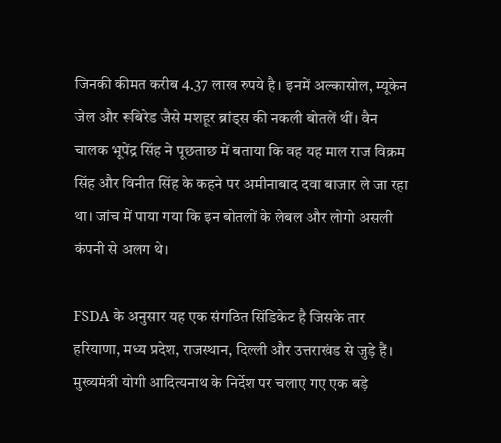जिनकी कीमत करीब 4.37 लाख रुपये है। इनमें अल्कासोल, म्यूकेन जेल और रूबिरेड जैसे मशहूर ब्रांड्स की नकली बोतलें थीं। वैन चालक भूपेंद्र सिंह ने पूछताछ में बताया कि वह यह माल राज विक्रम सिंह और विनीत सिंह के कहने पर अमीनाबाद दवा बाजार ले जा रहा था। जांच में पाया गया कि इन बोतलों के लेबल और लोगो असली कंपनी से अलग थे।

FSDA के अनुसार यह एक संगठित सिंडिकेट है जिसके तार हरियाणा, मध्य प्रदेश, राजस्थान, दिल्ली और उत्तराखंड से जुड़े हैं। मुख्यमंत्री योगी आदित्यनाथ के निर्देश पर चलाए गए एक बड़े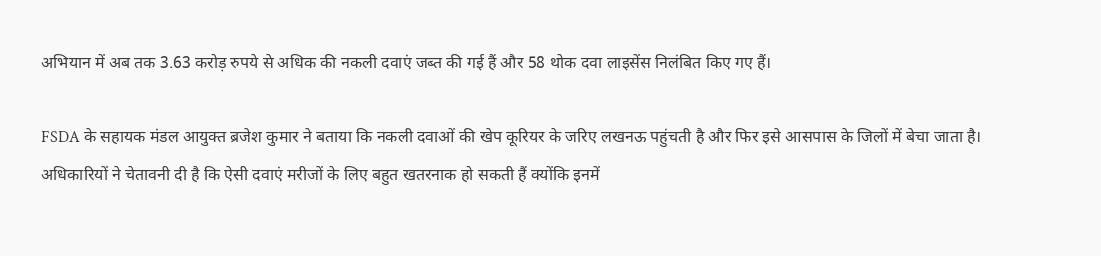अभियान में अब तक 3.63 करोड़ रुपये से अधिक की नकली दवाएं जब्त की गई हैं और 58 थोक दवा लाइसेंस निलंबित किए गए हैं।

FSDA के सहायक मंडल आयुक्त ब्रजेश कुमार ने बताया कि नकली दवाओं की खेप कूरियर के जरिए लखनऊ पहुंचती है और फिर इसे आसपास के जिलों में बेचा जाता है। अधिकारियों ने चेतावनी दी है कि ऐसी दवाएं मरीजों के लिए बहुत खतरनाक हो सकती हैं क्योंकि इनमें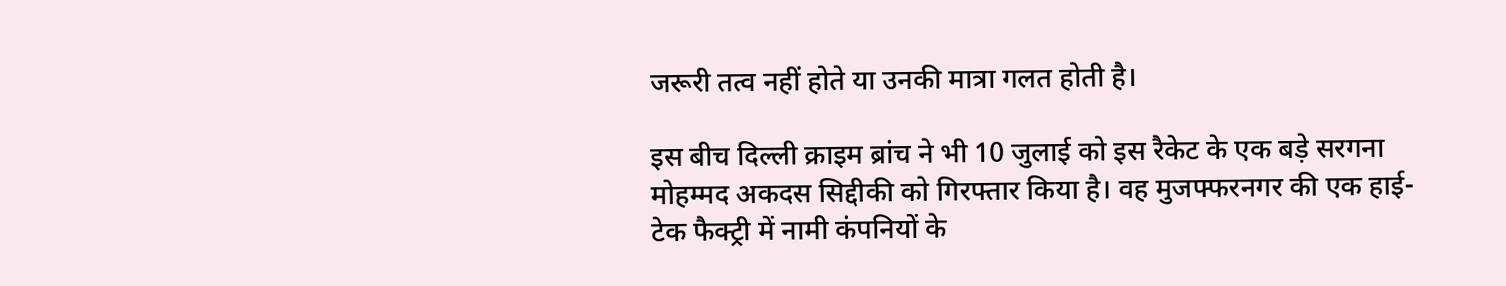जरूरी तत्व नहीं होते या उनकी मात्रा गलत होती है।

इस बीच दिल्ली क्राइम ब्रांच ने भी 10 जुलाई को इस रैकेट के एक बड़े सरगना मोहम्मद अकदस सिद्दीकी को गिरफ्तार किया है। वह मुजफ्फरनगर की एक हाई-टेक फैक्ट्री में नामी कंपनियों के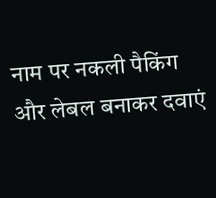नाम पर नकली पैकिंग और लेबल बनाकर दवाएं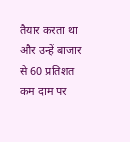तैयार करता था और उन्हें बाजार से 60 प्रतिशत कम दाम पर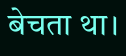बेचता था।